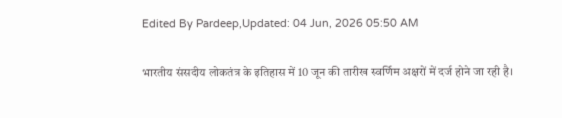Edited By Pardeep,Updated: 04 Jun, 2026 05:50 AM

भारतीय संसदीय लोकतंत्र के इतिहास में 10 जून की तारीख स्वर्णिम अक्षरों में दर्ज होने जा रही है।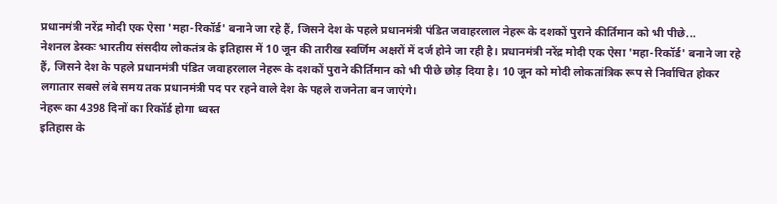प्रधानमंत्री नरेंद्र मोदी एक ऐसा 'महा-रिकॉर्ड' बनाने जा रहे हैं, जिसने देश के पहले प्रधानमंत्री पंडित जवाहरलाल नेहरू के दशकों पुराने कीर्तिमान को भी पीछे...
नेशनल डेस्कः भारतीय संसदीय लोकतंत्र के इतिहास में 10 जून की तारीख स्वर्णिम अक्षरों में दर्ज होने जा रही है। प्रधानमंत्री नरेंद्र मोदी एक ऐसा 'महा-रिकॉर्ड' बनाने जा रहे हैं, जिसने देश के पहले प्रधानमंत्री पंडित जवाहरलाल नेहरू के दशकों पुराने कीर्तिमान को भी पीछे छोड़ दिया है। 10 जून को मोदी लोकतांत्रिक रूप से निर्वाचित होकर लगातार सबसे लंबे समय तक प्रधानमंत्री पद पर रहने वाले देश के पहले राजनेता बन जाएंगे।
नेहरू का 4398 दिनों का रिकॉर्ड होगा ध्वस्त
इतिहास के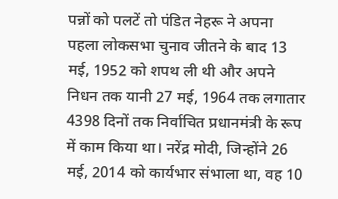पन्नों को पलटें तो पंडित नेहरू ने अपना पहला लोकसभा चुनाव जीतने के बाद 13 मई, 1952 को शपथ ली थी और अपने निधन तक यानी 27 मई, 1964 तक लगातार 4398 दिनों तक निर्वाचित प्रधानमंत्री के रूप में काम किया था। नरेंद्र मोदी, जिन्होंने 26 मई, 2014 को कार्यभार संभाला था, वह 10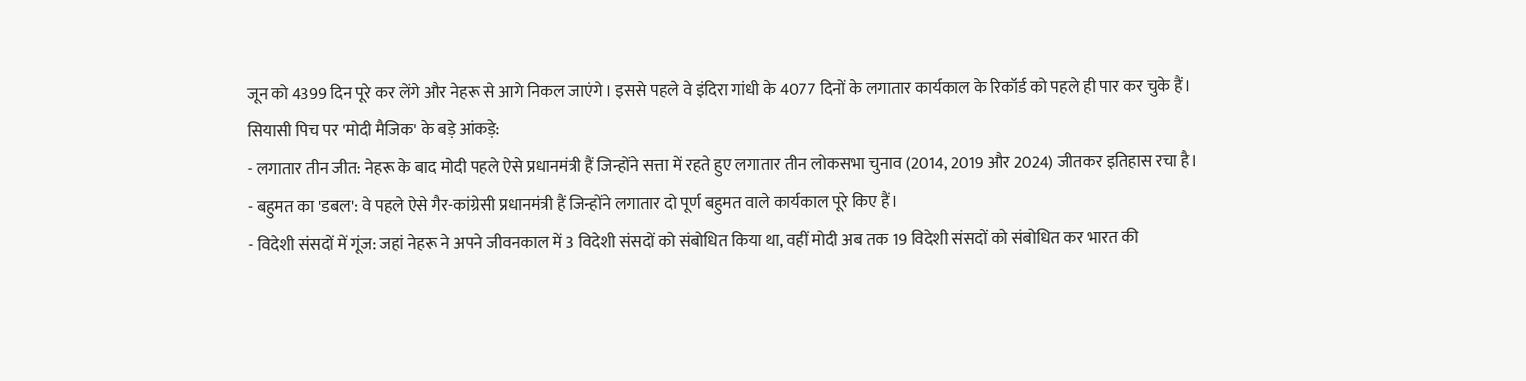जून को 4399 दिन पूरे कर लेंगे और नेहरू से आगे निकल जाएंगे। इससे पहले वे इंदिरा गांधी के 4077 दिनों के लगातार कार्यकाल के रिकॉर्ड को पहले ही पार कर चुके हैं।
सियासी पिच पर 'मोदी मैजिक' के बड़े आंकड़े:
- लगातार तीन जीत: नेहरू के बाद मोदी पहले ऐसे प्रधानमंत्री हैं जिन्होंने सत्ता में रहते हुए लगातार तीन लोकसभा चुनाव (2014, 2019 और 2024) जीतकर इतिहास रचा है।
- बहुमत का 'डबल': वे पहले ऐसे गैर-कांग्रेसी प्रधानमंत्री हैं जिन्होंने लगातार दो पूर्ण बहुमत वाले कार्यकाल पूरे किए हैं।
- विदेशी संसदों में गूंज: जहां नेहरू ने अपने जीवनकाल में 3 विदेशी संसदों को संबोधित किया था, वहीं मोदी अब तक 19 विदेशी संसदों को संबोधित कर भारत की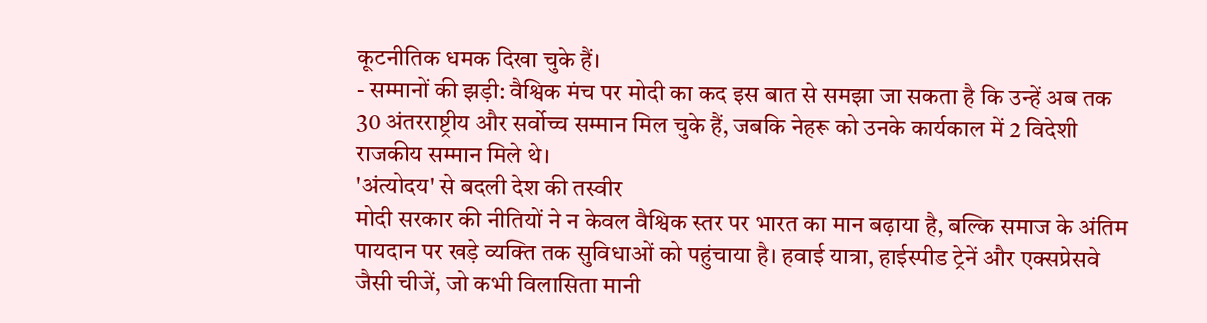कूटनीतिक धमक दिखा चुके हैं।
- सम्मानों की झड़ी: वैश्विक मंच पर मोदी का कद इस बात से समझा जा सकता है कि उन्हें अब तक 30 अंतरराष्ट्रीय और सर्वोच्च सम्मान मिल चुके हैं, जबकि नेहरू को उनके कार्यकाल में 2 विदेशी राजकीय सम्मान मिले थे।
'अंत्योदय' से बदली देश की तस्वीर
मोदी सरकार की नीतियों ने न केवल वैश्विक स्तर पर भारत का मान बढ़ाया है, बल्कि समाज के अंतिम पायदान पर खड़े व्यक्ति तक सुविधाओं को पहुंचाया है। हवाई यात्रा, हाईस्पीड ट्रेनें और एक्सप्रेसवे जैसी चीजें, जो कभी विलासिता मानी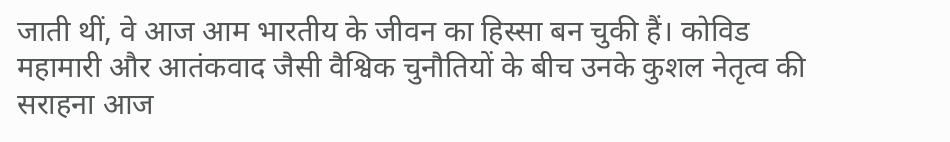जाती थीं, वे आज आम भारतीय के जीवन का हिस्सा बन चुकी हैं। कोविड महामारी और आतंकवाद जैसी वैश्विक चुनौतियों के बीच उनके कुशल नेतृत्व की सराहना आज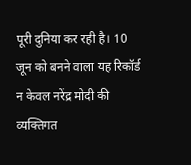पूरी दुनिया कर रही है। 10 जून को बनने वाला यह रिकॉर्ड न केवल नरेंद्र मोदी की व्यक्तिगत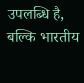उपलब्धि है, बल्कि भारतीय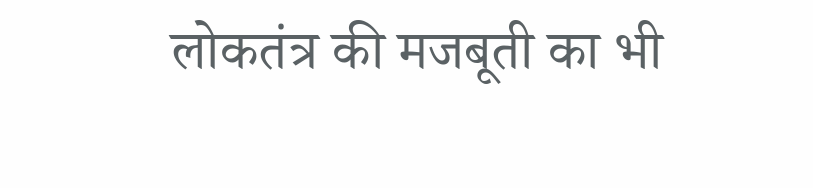लोकतंत्र की मजबूती का भी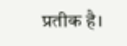प्रतीक है।